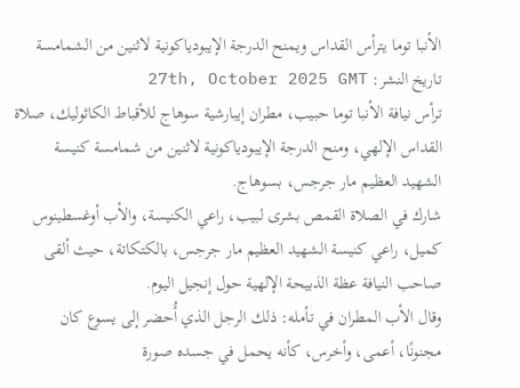الأنبا توما يترأس القداس ويمنح الدرجة الإيبودياكونية لاثنين من الشمامسة
تاريخ النشر: 27th, October 2025 GMT
ترأس نيافة الأنبا توما حبيب، مطران إيبارشية سوهاج للأقباط الكاثوليك، صلاة القداس الإلهي، ومنح الدرجة الإيبودياكونية لاثنين من شمامسة كنيسة الشهيد العظيم مار جرجس، بسوهاج.
شارك في الصلاة القمص بشرى لبيب، راعي الكنيسة، والأب أوغسطينوس كميل، راعي كنيسة الشهيد العظيم مار جرجس، بالكتكاتة، حيث ألقى صاحب النيافة عظة الذبيحة الإلهية حول إنجيل اليوم.
وقال الأب المطران في تأمله: ذلك الرجل الذي أُحضر إلى يسوع كان مجنونًا، أعمى، وأخرس، كأنه يحمل في جسده صورة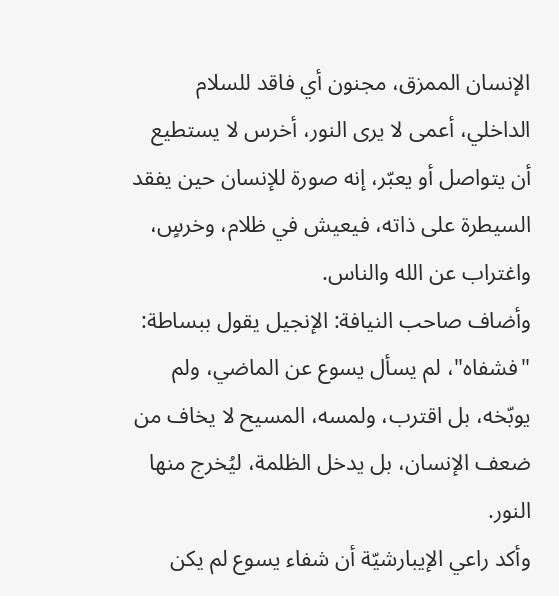الإنسان الممزق، مجنون أي فاقد للسلام الداخلي، أعمى لا يرى النور، أخرس لا يستطيع أن يتواصل أو يعبّر، إنه صورة للإنسان حين يفقد السيطرة على ذاته، فيعيش في ظلام، وخرسٍ، واغتراب عن الله والناس.
وأضاف صاحب النيافة: الإنجيل يقول ببساطة: "فشفاه"، لم يسأل يسوع عن الماضي، ولم يوبّخه، بل اقترب، ولمسه، المسيح لا يخاف من ضعف الإنسان، بل يدخل الظلمة، ليُخرج منها النور.
وأكد راعي الإيبارشيّة أن شفاء يسوع لم يكن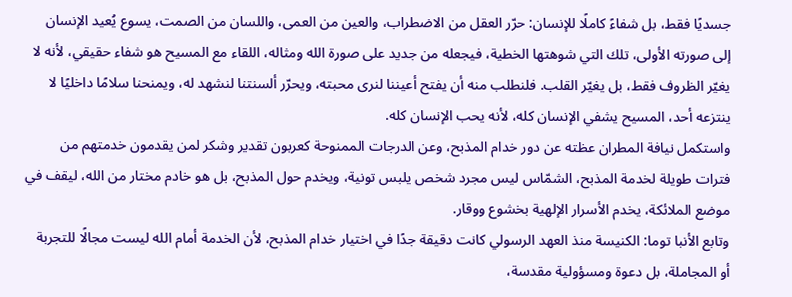جسديًا فقط، بل شفاءً كاملًا للإنسان: حرّر العقل من الاضطراب، والعين من العمى، واللسان من الصمت، يسوع يُعيد الإنسان إلى صورته الأولى، تلك التي شوهتها الخطية، فيجعله من جديد على صورة الله ومثاله، اللقاء مع المسيح هو شفاء حقيقي، لأنه لا يغيّر الظروف فقط، بل يغيّر القلب. فلنطلب منه أن يفتح أعيننا لنرى محبته، ويحرّر ألسنتنا لنشهد له، ويمنحنا سلامًا داخليًا لا ينتزعه أحد، المسيح يشفي الإنسان كله، لأنه يحب الإنسان كله.
واستكمل نيافة المطران عظته عن دور خدام المذبح، وعن الدرجات الممنوحة كعربون تقدير وشكر لمن يقدمون خدمتهم من فترات طويلة لخدمة المذبح، الشمّاس ليس مجرد شخص يلبس تونية، ويخدم حول المذبح، بل هو خادم مختار من الله، ليقف في موضع الملائكة، يخدم الأسرار الإلهية بخشوع ووقار.
وتابع الأنبا توما: الكنيسة منذ العهد الرسولي كانت دقيقة جدًا في اختيار خدام المذبح، لأن الخدمة أمام الله ليست مجالًا للتجربة أو المجاملة، بل دعوة ومسؤولية مقدسة،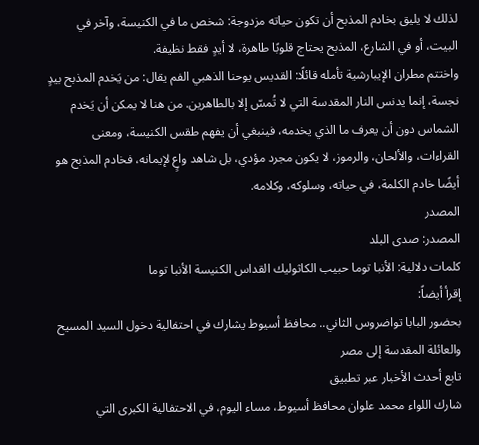لذلك لا يليق بخادم المذبح أن تكون حياته مزدوجة: شخص ما في الكنيسة، وآخر في البيت، أو في الشارع، المذبح يحتاج قلوبًا طاهرة، لا أيدٍ فقط نظيفة.
واختتم مطران الإيبارشية تأمله قائلًا: القديس يوحنا الذهبي الفم يقال: من يَخدم المذبح بيدٍ نجسة، إنما يدنس النار المقدسة التي لا تُمسّ إلا بالطاهرين. من هنا لا يمكن أن يَخدم الشماس دون أن يعرف ما الذي يخدمه، فينبغي أن يفهم طقس الكنيسة، ومعنى القراءات، والألحان، والرموز، لا يكون مجرد مؤدي، بل شاهد واعٍ لإيمانه، فخادم المذبح هو أيضًا خادم الكلمة، في حياته، وسلوكه، وكلامه.
المصدر
المصدر: صدى البلد
كلمات دلالية: الأنبا توما حبيب الكاثوليك القداس الكنيسة الأنبا توما
إقرأ أيضاً:
بحضور البابا تواضروس الثاني.. محافظ أسيوط يشارك في احتفالية دخول السيد المسيح والعائلة المقدسة إلى مصر
تابع أحدث الأخبار عبر تطبيق
شارك اللواء محمد علوان محافظ أسيوط، مساء اليوم، في الاحتفالية الكبرى التي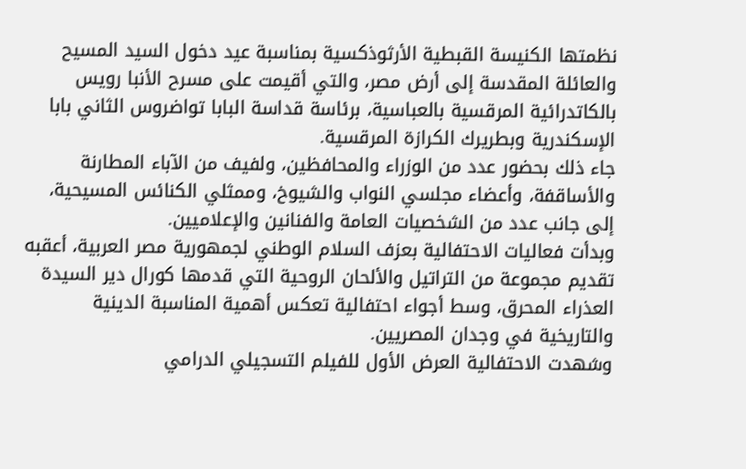نظمتها الكنيسة القبطية الأرثوذكسية بمناسبة عيد دخول السيد المسيح والعائلة المقدسة إلى أرض مصر، والتي أقيمت على مسرح الأنبا رويس بالكاتدرائية المرقسية بالعباسية، برئاسة قداسة البابا تواضروس الثاني بابا الإسكندرية وبطريرك الكرازة المرقسية.
جاء ذلك بحضور عدد من الوزراء والمحافظين، ولفيف من الآباء المطارنة والأساقفة، وأعضاء مجلسي النواب والشيوخ، وممثلي الكنائس المسيحية، إلى جانب عدد من الشخصيات العامة والفنانين والإعلاميين.
وبدأت فعاليات الاحتفالية بعزف السلام الوطني لجمهورية مصر العربية، أعقبه تقديم مجموعة من التراتيل والألحان الروحية التي قدمها كورال دير السيدة العذراء المحرق، وسط أجواء احتفالية تعكس أهمية المناسبة الدينية والتاريخية في وجدان المصريين.
وشهدت الاحتفالية العرض الأول للفيلم التسجيلي الدرامي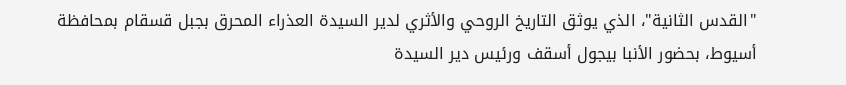"القدس الثانية"، الذي يوثق التاريخ الروحي والأثري لدير السيدة العذراء المحرق بجبل قسقام بمحافظة أسيوط، بحضور الأنبا بيجول أسقف ورئيس دير السيدة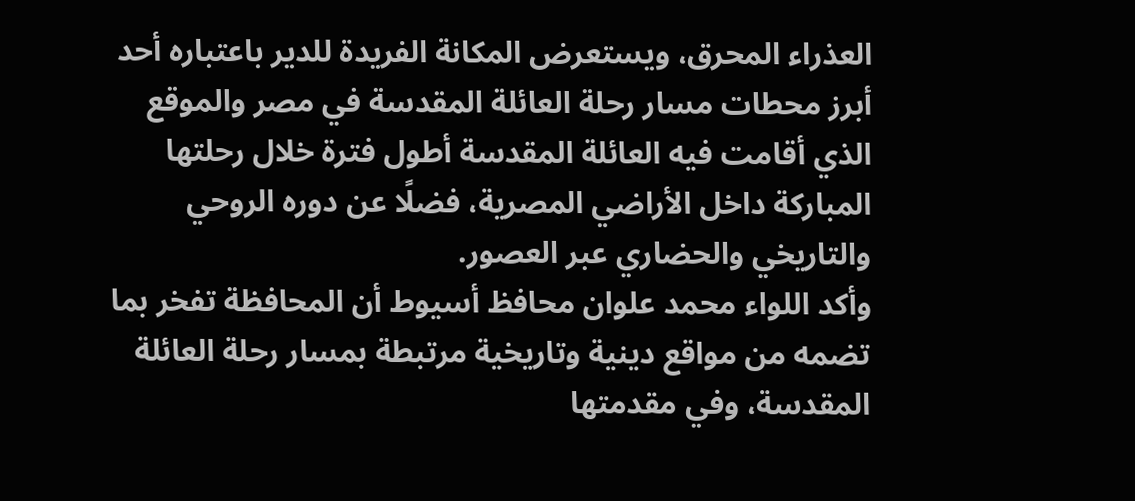العذراء المحرق، ويستعرض المكانة الفريدة للدير باعتباره أحد أبرز محطات مسار رحلة العائلة المقدسة في مصر والموقع الذي أقامت فيه العائلة المقدسة أطول فترة خلال رحلتها المباركة داخل الأراضي المصرية، فضلًا عن دوره الروحي والتاريخي والحضاري عبر العصور.
وأكد اللواء محمد علوان محافظ أسيوط أن المحافظة تفخر بما تضمه من مواقع دينية وتاريخية مرتبطة بمسار رحلة العائلة المقدسة، وفي مقدمتها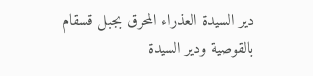دير السيدة العذراء المحرق بجبل قسقام بالقوصية ودير السيدة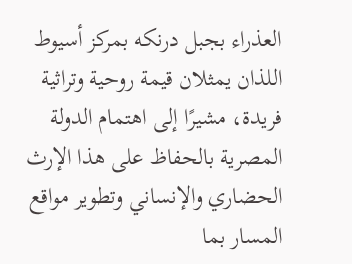العذراء بجبل درنكه بمركز أسيوط اللذان يمثلان قيمة روحية وتراثية فريدة، مشيرًا إلى اهتمام الدولة المصرية بالحفاظ على هذا الإرث الحضاري والإنساني وتطوير مواقع المسار بما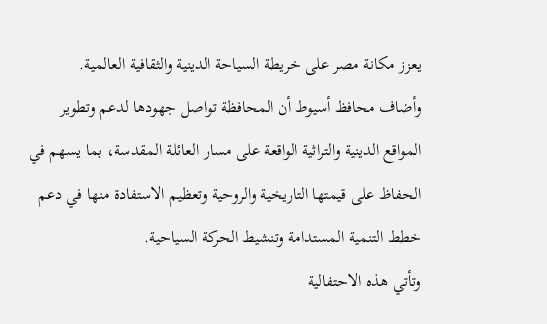يعزز مكانة مصر على خريطة السياحة الدينية والثقافية العالمية.
وأضاف محافظ أسيوط أن المحافظة تواصل جهودها لدعم وتطوير المواقع الدينية والتراثية الواقعة على مسار العائلة المقدسة، بما يسهم في الحفاظ على قيمتها التاريخية والروحية وتعظيم الاستفادة منها في دعم خطط التنمية المستدامة وتنشيط الحركة السياحية.
وتأتي هذه الاحتفالية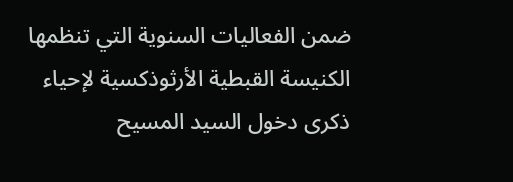ضمن الفعاليات السنوية التي تنظمها الكنيسة القبطية الأرثوذكسية لإحياء ذكرى دخول السيد المسيح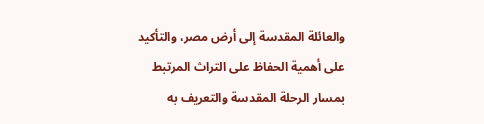والعائلة المقدسة إلى أرض مصر، والتأكيد على أهمية الحفاظ على التراث المرتبط بمسار الرحلة المقدسة والتعريف به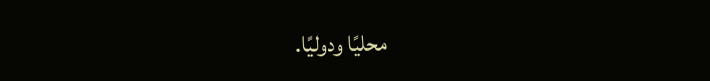محليًا ودوليًا.